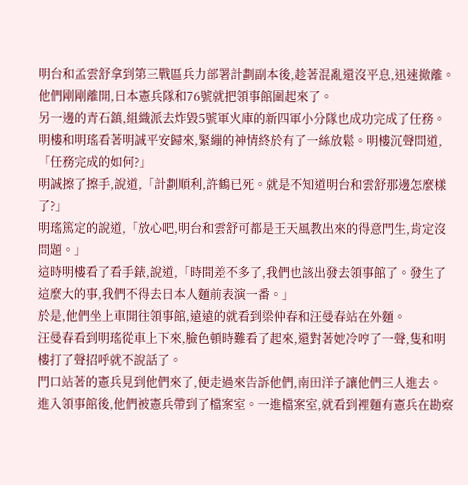明台和孟雲舒拿到第三戰區兵力部署計劃副本後,趁著混亂還沒平息,迅速撤離。
他們剛剛離開,日本憲兵隊和76號就把領事館圍起來了。
另一邊的青石鎮,組織派去炸毀5號軍火庫的新四軍小分隊也成功完成了任務。
明樓和明瑤看著明誠平安歸來,緊繃的神情終於有了一絲放鬆。明樓沉聲問道,「任務完成的如何?」
明誠擦了擦手,說道,「計劃順利,許鶴已死。就是不知道明台和雲舒那邊怎麼樣了?」
明瑤篤定的說道,「放心吧,明台和雲舒可都是王天風教出來的得意門生,肯定沒問題。」
這時明樓看了看手錶,說道,「時間差不多了,我們也該出發去領事館了。發生了這麼大的事,我們不得去日本人麵前表演一番。」
於是,他們坐上車開往領事館,遠遠的就看到梁仲春和汪曼春站在外麵。
汪曼春看到明瑤從車上下來,臉色頓時難看了起來,還對著她冷哼了一聲,隻和明樓打了聲招呼就不說話了。
門口站著的憲兵見到他們來了,便走過來告訴他們,南田洋子讓他們三人進去。
進入領事館後,他們被憲兵帶到了檔案室。一進檔案室,就看到裡麵有憲兵在勘察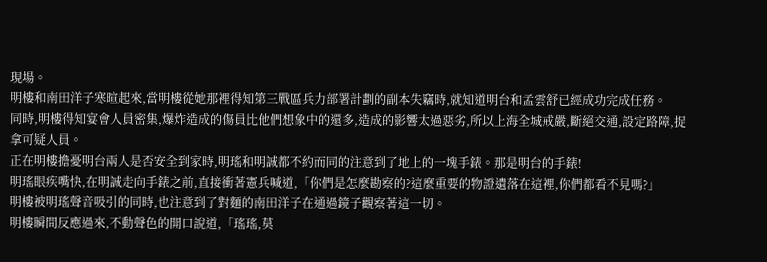現場。
明樓和南田洋子寒暄起來,當明樓從她那裡得知第三戰區兵力部署計劃的副本失竊時,就知道明台和孟雲舒已經成功完成任務。
同時,明樓得知宴會人員密集,爆炸造成的傷員比他們想象中的還多,造成的影響太過惡劣,所以上海全城戒嚴,斷絕交通,設定路障,捉拿可疑人員。
正在明樓擔憂明台兩人是否安全到家時,明瑤和明誠都不約而同的注意到了地上的一塊手錶。那是明台的手錶!
明瑤眼疾嘴快,在明誠走向手錶之前,直接衝著憲兵喊道,「你們是怎麼勘察的?這麼重要的物證遺落在這裡,你們都看不見嗎?」
明樓被明瑤聲音吸引的同時,也注意到了對麵的南田洋子在通過鏡子觀察著這一切。
明樓瞬間反應過來,不動聲色的開口說道,「瑤瑤,莫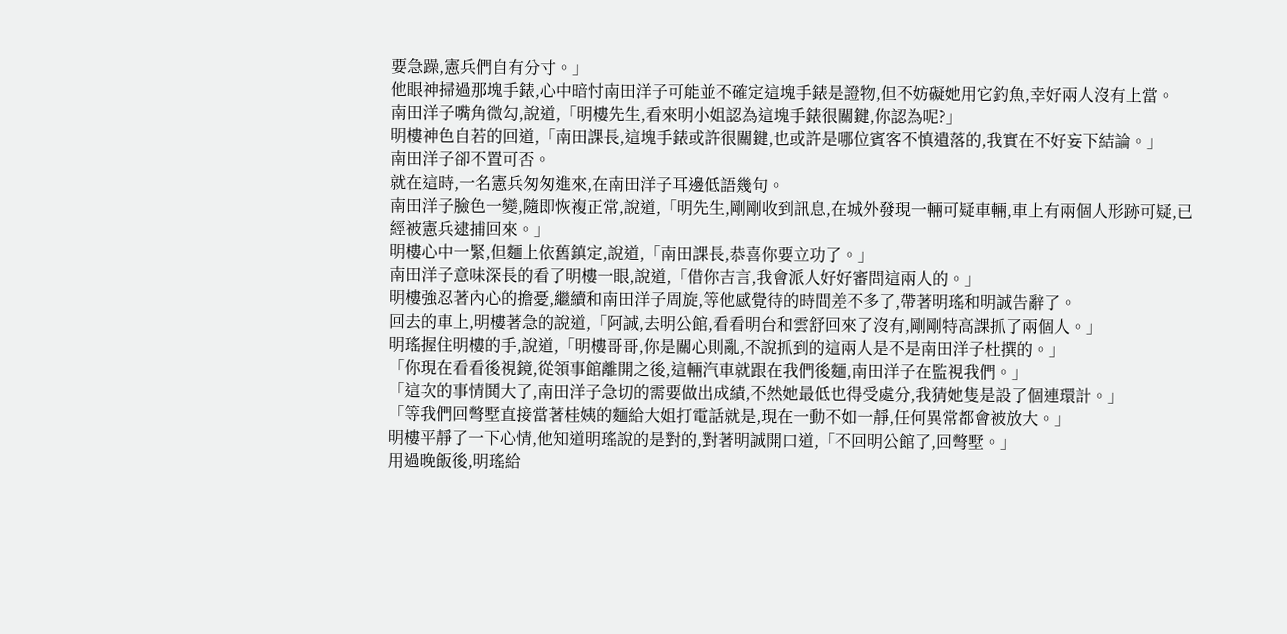要急躁,憲兵們自有分寸。」
他眼神掃過那塊手錶,心中暗忖南田洋子可能並不確定這塊手錶是證物,但不妨礙她用它釣魚,幸好兩人沒有上當。
南田洋子嘴角微勾,說道,「明樓先生,看來明小姐認為這塊手錶很關鍵,你認為呢?」
明樓神色自若的回道,「南田課長,這塊手錶或許很關鍵,也或許是哪位賓客不慎遺落的,我實在不好妄下結論。」
南田洋子卻不置可否。
就在這時,一名憲兵匆匆進來,在南田洋子耳邊低語幾句。
南田洋子臉色一變,隨即恢複正常,說道,「明先生,剛剛收到訊息,在城外發現一輛可疑車輛,車上有兩個人形跡可疑,已經被憲兵逮捕回來。」
明樓心中一緊,但麵上依舊鎮定,說道,「南田課長,恭喜你要立功了。」
南田洋子意味深長的看了明樓一眼,說道,「借你吉言,我會派人好好審問這兩人的。」
明樓強忍著內心的擔憂,繼續和南田洋子周旋,等他感覺待的時間差不多了,帶著明瑤和明誠告辭了。
回去的車上,明樓著急的說道,「阿誠,去明公館,看看明台和雲舒回來了沒有,剛剛特高課抓了兩個人。」
明瑤握住明樓的手,說道,「明樓哥哥,你是關心則亂,不說抓到的這兩人是不是南田洋子杜撰的。」
「你現在看看後視鏡,從領事館離開之後,這輛汽車就跟在我們後麵,南田洋子在監視我們。」
「這次的事情鬨大了,南田洋子急切的需要做出成績,不然她最低也得受處分,我猜她隻是設了個連環計。」
「等我們回彆墅直接當著桂姨的麵給大姐打電話就是,現在一動不如一靜,任何異常都會被放大。」
明樓平靜了一下心情,他知道明瑤說的是對的,對著明誠開口道,「不回明公館了,回彆墅。」
用過晚飯後,明瑤給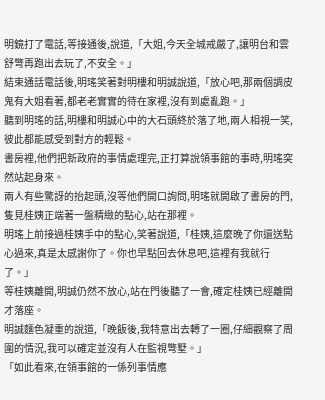明鏡打了電話,等接通後,說道,「大姐,今天全城戒嚴了,讓明台和雲舒彆再跑出去玩了,不安全。」
結束通話電話後,明瑤笑著對明樓和明誠說道,「放心吧,那兩個調皮鬼有大姐看著,都老老實實的待在家裡,沒有到處亂跑。」
聽到明瑤的話,明樓和明誠心中的大石頭終於落了地,兩人相視一笑,彼此都能感受到對方的輕鬆。
書房裡,他們把新政府的事情處理完,正打算說領事館的事時,明瑤突然站起身來。
兩人有些驚訝的抬起頭,沒等他們開口詢問,明瑤就開啟了書房的門,隻見桂姨正端著一盤精緻的點心,站在那裡。
明瑤上前接過桂姨手中的點心,笑著說道,「桂姨,這麼晚了你還送點心過來,真是太感謝你了。你也早點回去休息吧,這裡有我就行了。」
等桂姨離開,明誠仍然不放心,站在門後聽了一會,確定桂姨已經離開才落座。
明誠麵色凝重的說道,「晚飯後,我特意出去轉了一圈,仔細觀察了周圍的情況,我可以確定並沒有人在監視彆墅。」
「如此看來,在領事館的一係列事情應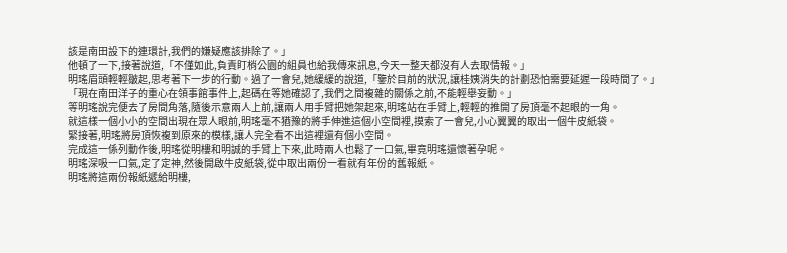該是南田設下的連環計,我們的嫌疑應該排除了。」
他頓了一下,接著說道,「不僅如此,負責盯梢公園的組員也給我傳來訊息,今天一整天都沒有人去取情報。」
明瑤眉頭輕輕皺起,思考著下一步的行動。過了一會兒,她緩緩的說道,「鑒於目前的狀況,讓桂姨消失的計劃恐怕需要延遲一段時間了。」
「現在南田洋子的重心在領事館事件上,起碼在等她確認了,我們之間複雜的關係之前,不能輕舉妄動。」
等明瑤說完便去了房間角落,隨後示意兩人上前,讓兩人用手臂把她架起來,明瑤站在手臂上,輕輕的推開了房頂毫不起眼的一角。
就這樣一個小小的空間出現在眾人眼前,明瑤毫不猶豫的將手伸進這個小空間裡,摸索了一會兒,小心翼翼的取出一個牛皮紙袋。
緊接著,明瑤將房頂恢複到原來的模樣,讓人完全看不出這裡還有個小空間。
完成這一係列動作後,明瑤從明樓和明誠的手臂上下來,此時兩人也鬆了一口氣,畢竟明瑤還懷著孕呢。
明瑤深吸一口氣,定了定神,然後開啟牛皮紙袋,從中取出兩份一看就有年份的舊報紙。
明瑤將這兩份報紙遞給明樓,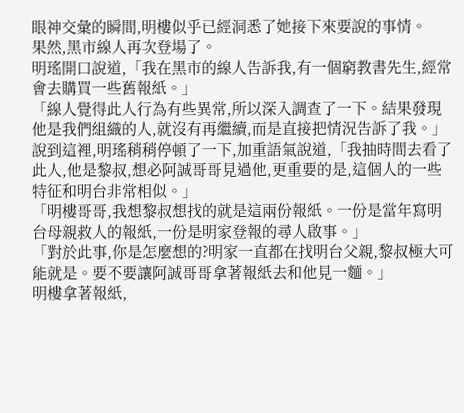眼神交彙的瞬間,明樓似乎已經洞悉了她接下來要說的事情。
果然,黑市線人再次登場了。
明瑤開口說道,「我在黑市的線人告訴我,有一個窮教書先生,經常會去購買一些舊報紙。」
「線人覺得此人行為有些異常,所以深入調查了一下。結果發現他是我們組織的人,就沒有再繼續,而是直接把情況告訴了我。」
說到這裡,明瑤稍稍停頓了一下,加重語氣說道,「我抽時間去看了此人,他是黎叔,想必阿誠哥哥見過他,更重要的是,這個人的一些特征和明台非常相似。」
「明樓哥哥,我想黎叔想找的就是這兩份報紙。一份是當年寫明台母親救人的報紙,一份是明家登報的尋人啟事。」
「對於此事,你是怎麼想的?明家一直都在找明台父親,黎叔極大可能就是。要不要讓阿誠哥哥拿著報紙去和他見一麵。」
明樓拿著報紙,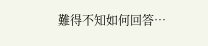難得不知如何回答…